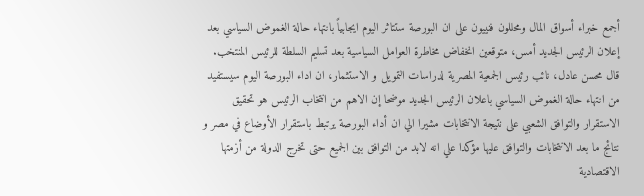أجمع خبراء أسواق المال ومحللون فنييون على ان البورصة ستتاثر اليوم ايجابياً بانتهاء حالة الغموض السياسي بعد إعلان الرئيس الجديد أمس، متوقعين انخفاض مخاطرة العوامل السياسية بعد تسليم السلطة للرئيس المنتخب.
قال محسن عادل، نائب رئيس الجمعية المصرية لدراسات التمويل و الاستثمار، ان اداء البورصة اليوم سيستفيد من انتهاء حالة الغموض السياسي باعلان الرئيس الجديد موضحا إن الاهم من انتخاب الرئيس هو تحقيق الاستقرار والتوافق الشعبي على نتيجة الانتخابات مشيرا الي ان أداء البورصة يرتبط باستقرار الأوضاع في مصر و نتائج ما بعد الانتخابات والتوافق عليها مؤكدا علي انه لابد من التوافق بين الجميع حتى تخرج الدولة من أزمتها الاقتصادية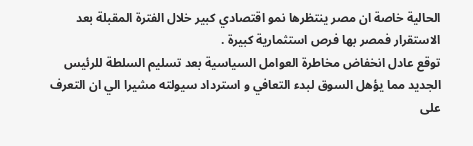الحالية خاصة ان مصر ينتظرها نمو اقتصادي كبير خلال الفترة المقبلة بعد الاستقرار فمصر بها فرص استثمارية كبيرة .
توقع عادل انخفاض مخاطرة العوامل السياسية بعد تسليم السلطة للرئيس الجديد مما يؤهل السوق لبدء التعافي و استرداد سيولته مشيرا الي ان التعرف على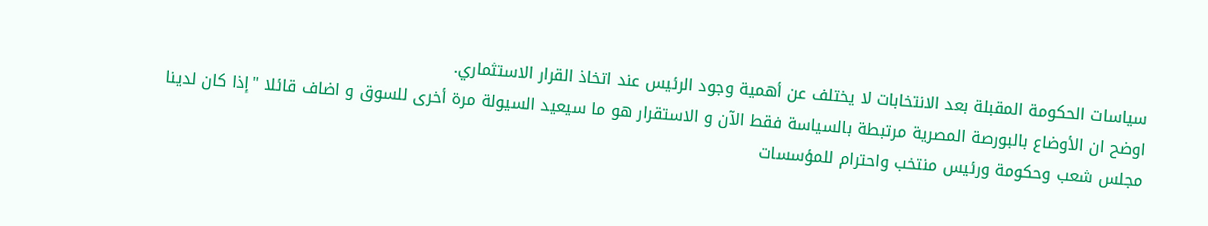سياسات الحكومة المقبلة بعد الانتخابات لا يختلف عن أهمية وجود الرئيس عند اتخاذ القرار الاستثماري.
اوضح ان الأوضاع بالبورصة المصرية مرتبطة بالسياسة فقط الآن و الاستقرار هو ما سيعيد السيولة مرة أخرى للسوق و اضاف قائلا "إذا كان لدينا مجلس شعب وحكومة ورئيس منتخب واحترام للمؤسسات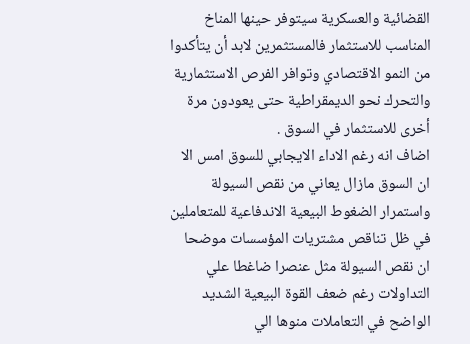القضائية والعسكرية سيتوفر حينها المناخ المناسب للاستثمار فالمستثمرين لابد أن يتأكدوا من النمو الاقتصادي وتوافر الفرص الاستثمارية والتحرك نحو الديمقراطية حتى يعودون مرة أخرى للاستثمار في السوق .
اضاف انه رغم الاداء الايجابي للسوق امس الا ان السوق مازال يعاني من نقص السيولة واستمرار الضغوط البيعية الاندفاعية للمتعاملين في ظل تناقص مشتريات المؤسسات موضحا ان نقص السيولة مثل عنصرا ضاغطا علي التداولات رغم ضعف القوة البيعية الشديد الواضح في التعاملات منوها الي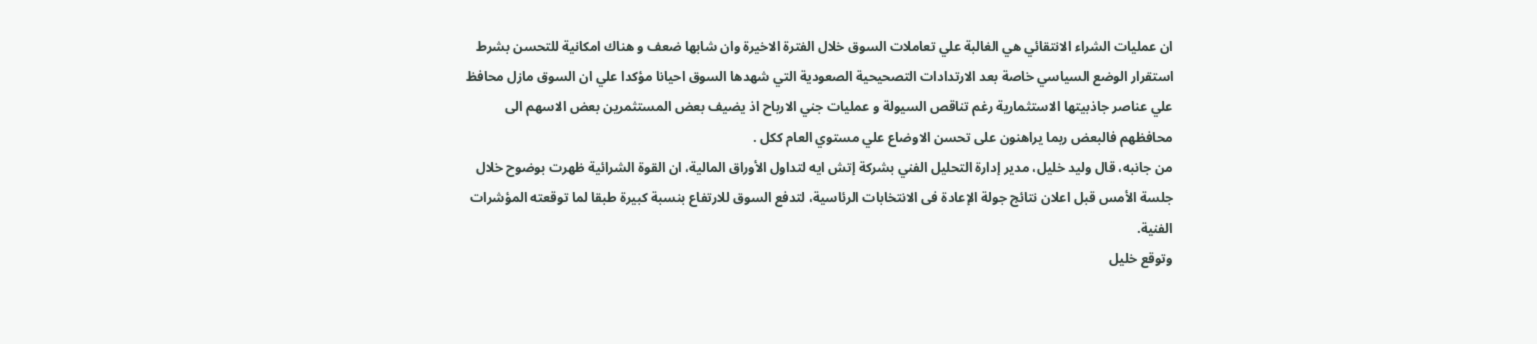ان عمليات الشراء الانتقائي هي الغالبة علي تعاملات السوق خلال الفترة الاخيرة وان شابها ضعف و هناك امكانية للتحسن بشرط استقرار الوضع السياسي خاصة بعد الارتدادات التصحيحية الصعودية التي شهدها السوق احيانا مؤكدا علي ان السوق مازل محافظ علي عناصر جاذبيتها الاستثمارية رغم تناقص السيولة و عمليات جني الارباح اذ يضيف بعض المستثمرين بعض الاسهم الى محافظهم فالبعض ربما يراهنون على تحسن الاوضاع علي مستوي العام ككل .
من جانبه، قال وليد خليل، مدير إدارة التحليل الفني بشركة إتش ايه لتداول الأوراق المالية، ان القوة الشرائية ظهرت بوضوح خلال جلسة الأمس قبل اعلان نتائج جولة الإعادة فى الانتخابات الرئاسية، لتدفع السوق للارتفاع بنسبة كبيرة طبقا لما توقعته المؤشرات الفنية.
وتوقع خليل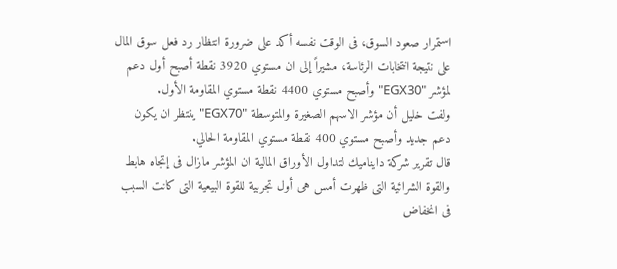استمرار صعود السوق، فى الوقت نفسه أكد على ضرورة انتظار رد فعل سوق المال على نتيجة انتخابات الرئاسة، مشيراً إلى ان مستوي 3920 نقطة أصبح أول دعم لمؤشر "EGX30" وأصبح مستوي 4400 نقطة مستوي المقاومة الأول.
ولفت خليل أن مؤشر الاسهم الصغيرة والمتوسطة "EGX70" ينتظر ان يكون دعم جديد وأصبح مستوي 400 نقطة مستوي المقاومة الحالي.
قال تقرير شركة دايناميك لتداول الأوراق المالية ان المؤشر مازال فى إتجاه هابط والقوة الشرائية التى ظهرت أمس هى أول تجربية للقوة البيعية التى كانت السبب فى انخفاض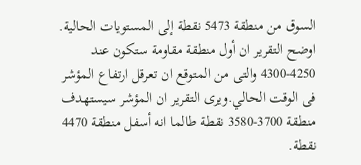السوق من منطقة 5473 نقطة إلى المستويات الحالية.
اوضح التقرير ان أول منطقة مقاومة ستكون عند 4250-4300 والتى من المتوقع ان تعرقل ارتفاع المؤشر فى الوقت الحالي.ويرى التقرير ان المؤشر سيستهدف منطقة 3700-3580 نقطة طالما انه أسفل منطقة 4470 نقطة.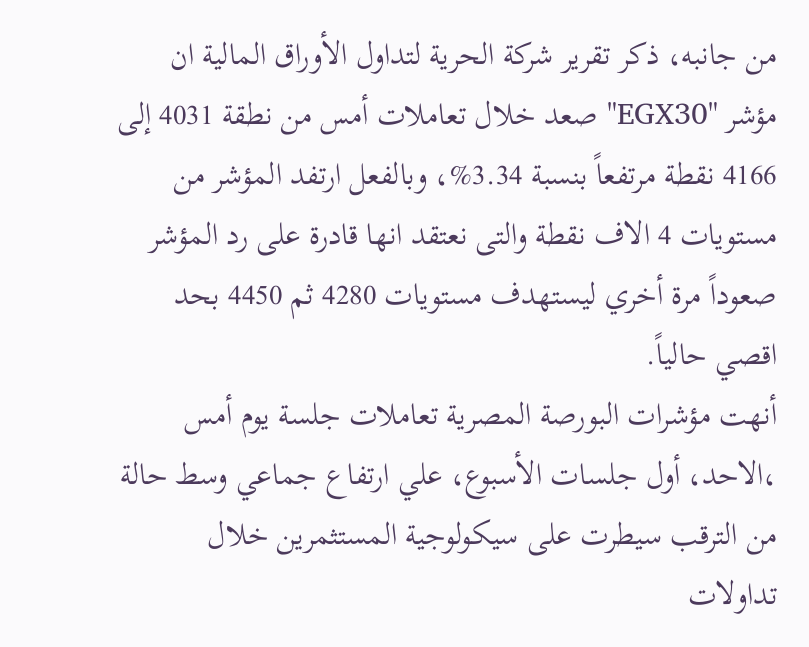من جانبه، ذكر تقرير شركة الحرية لتداول الأوراق المالية ان مؤشر "EGX30" صعد خلال تعاملات أمس من نطقة 4031 إلى 4166 نقطة مرتفعاً بنسبة 3.34%، وبالفعل ارتفد المؤشر من مستويات 4 الاف نقطة والتى نعتقد انها قادرة على رد المؤشر صعوداً مرة أخري ليستهدف مستويات 4280 ثم 4450 بحد اقصي حالياً.
أنهت مؤشرات البورصة المصرية تعاملات جلسة يوم أمس ،الاحد، أول جلسات الأسبوع، علي ارتفاع جماعي وسط حالة من الترقب سيطرت على سيكولوجية المستثمرين خلال تداولات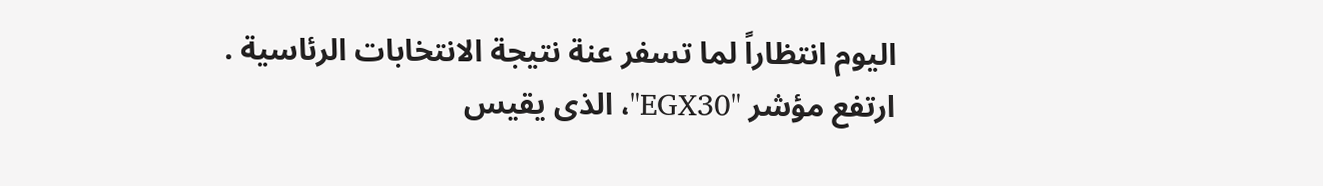اليوم انتظاراً لما تسفر عنة نتيجة الانتخابات الرئاسية .
ارتفع مؤشر "EGX30"، الذى يقيس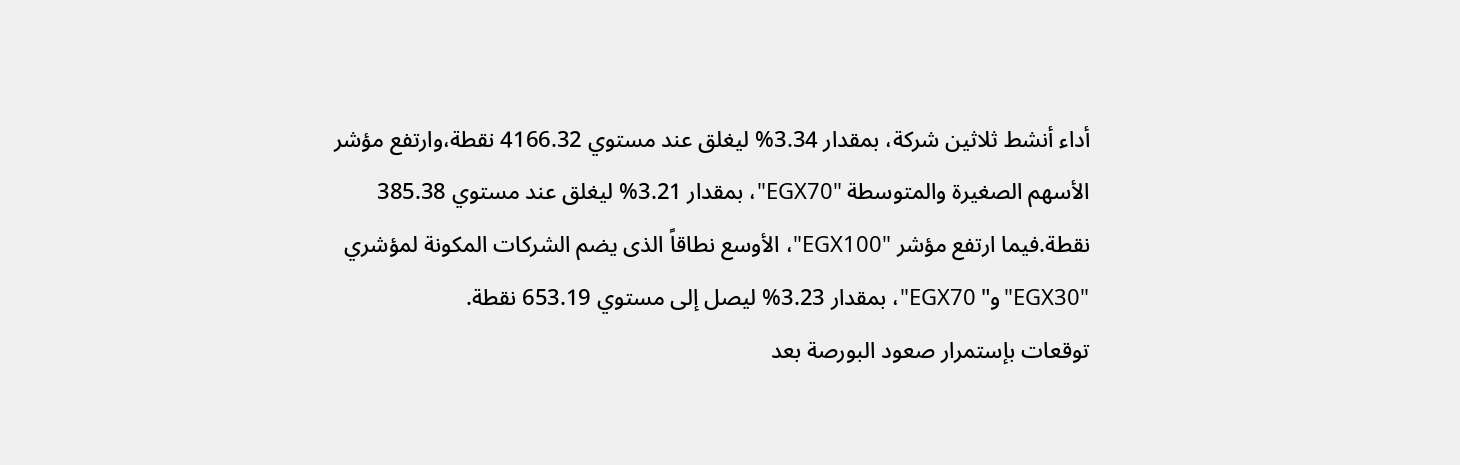أداء أنشط ثلاثين شركة، بمقدار 3.34% ليغلق عند مستوي 4166.32 نقطة،وارتفع مؤشر الأسهم الصغيرة والمتوسطة "EGX70"، بمقدار 3.21% ليغلق عند مستوي 385.38 نقطة.فيما ارتفع مؤشر "EGX100"، الأوسع نطاقاً الذى يضم الشركات المكونة لمؤشري "EGX30"و" EGX70"، بمقدار 3.23% ليصل إلى مستوي 653.19 نقطة.
توقعات بإستمرار صعود البورصة بعد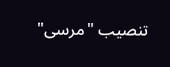تنصيب "مرسى"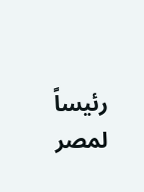رئيساً لمصر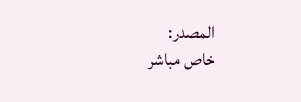المصدر:
خاص مباشر